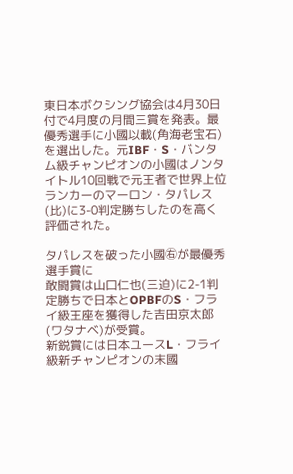東日本ボクシング協会は4月30日付で4月度の月間三賞を発表。最優秀選手に小國以載(角海老宝石)を選出した。元IBF・S・バンタム級チャンピオンの小國はノンタイトル10回戦で元王者で世界上位ランカーのマーロン・タパレス(比)に3-0判定勝ちしたのを高く評価された。

タパレスを破った小國㊨が最優秀選手賞に
敢闘賞は山口仁也(三迫)に2-1判定勝ちで日本とOPBFのS・フライ級王座を獲得した吉田京太郎(ワタナベ)が受賞。
新鋭賞には日本ユースL・フライ級新チャンピオンの末國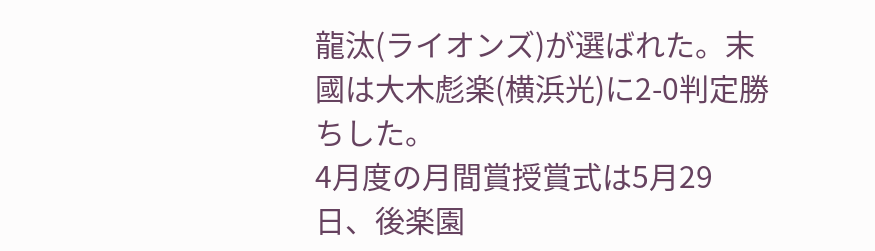龍汰(ライオンズ)が選ばれた。末國は大木彪楽(横浜光)に2-0判定勝ちした。
4月度の月間賞授賞式は5月29日、後楽園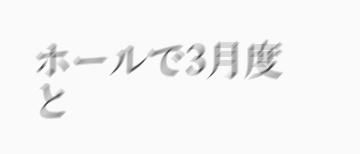ホールで3月度と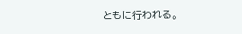ともに行われる。